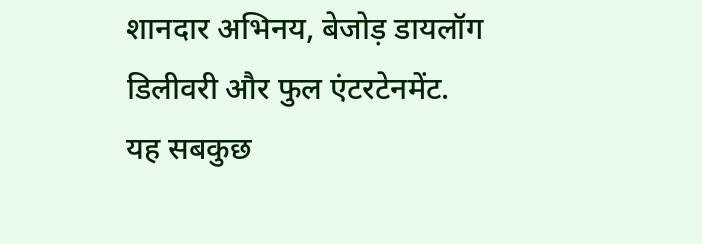शानदार अभिनय, बेजोड़ डायलॉग डिलीवरी और फुल एंटरटेनमेंट. यह सबकुछ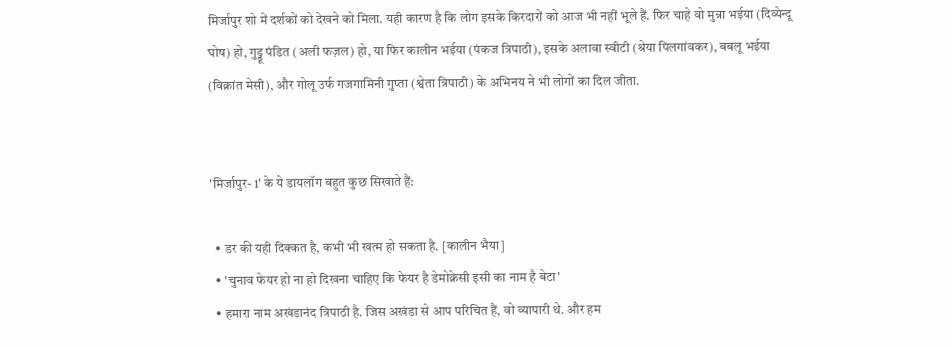मिर्जापुर शो में दर्शकों को देखने को मिला. यही कारण है कि लोग इसके किरदारों को आज भी नहीं भूले हैं. फिर चाहे वो मुन्ना भईया (दिव्येन्दू घोष) हो, गुड्डू पंडित (अली फज़ल) हो, या फिर कालीन भईया (पंकज त्रिपाठी), इसके अलावा स्वीटी (श्रेया पिलगांवकर), बबलू भईया (विक्रांत मेसी), और गोलू उर्फ गजगामिनी गुप्ता (श्वेता त्रिपाठी) के अभिनय ने भी लोगों का दिल जीता.


'मिर्जापुर- 1' के ये डायलॉग बहुत कुछ सिखाते हैं:

  • डर की यही दिक्कत है, कभी भी खत्म हो सकता है. [कालीन भैया]
  • 'चुनाव फेयर हो ना हो दिखना चाहिए कि फेयर है डेमोक्रेसी इसी का नाम है बेटा'
  • हमारा नाम अखंडानंद त्रिपाठी है. जिस अखंडा से आप परिचित हैं, वो व्यापारी थे. और हम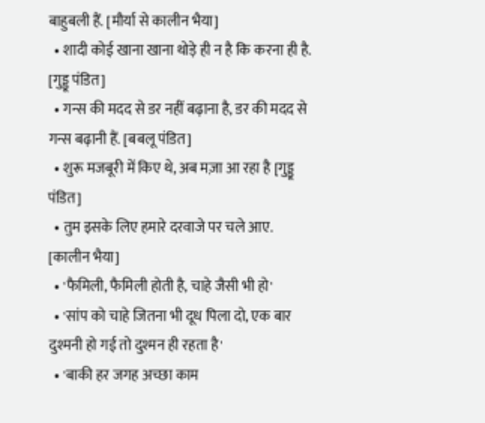बाहुबली हैं. [मौर्या से कालीन भैया]
  • शादी कोई खाना खाना थोड़े ही न है कि करना ही है. [गुड्डू पंडित]
  • गन्स की मदद से डर नहीं बढ़ाना है, डर की मदद से गन्स बढ़ानी हैं. [बबलू पंडित]
  • शुरू मजबूरी में किए थे, अब मज़ा आ रहा है [गुड्डू पंडित]
  • तुम इसके लिए हमारे दरवाजे पर चले आए. [कालीन भैया]
  • 'फैमिली, फैमिली होती है, चाहे जैसी भी हो'
  • 'सांप को चाहे जितना भी दूध पिला दो, एक बार दुश्मनी हो गई तो दुश्मन ही रहता है'
  • 'बाकी हर जगह अच्छा काम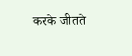करके जीतते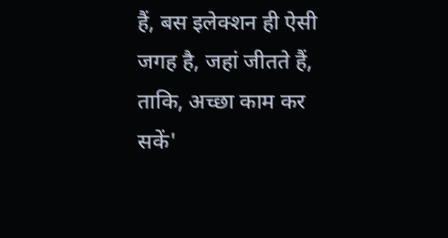हैं, बस इलेक्शन ही ऐसी जगह है, जहां जीतते हैं, ताकि, अच्छा काम कर सकें'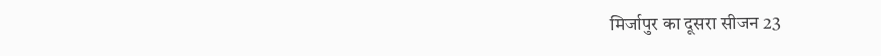मिर्जापुर का दूसरा सीजन 23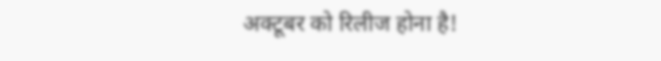अक्टूबर को रिलीज होना है!